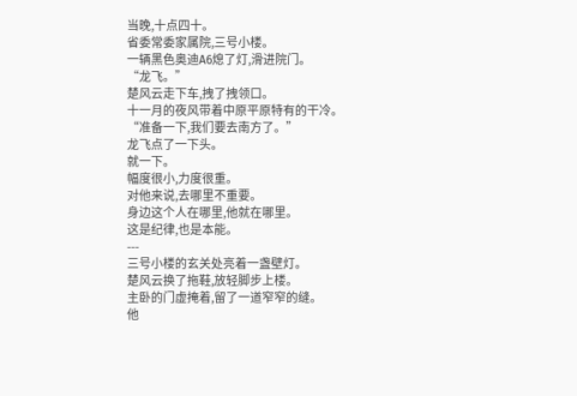当晚,十点四十。
省委常委家属院,三号小楼。
一辆黑色奥迪A6熄了灯,滑进院门。
“龙飞。”
楚风云走下车,拽了拽领口。
十一月的夜风带着中原平原特有的干冷。
“准备一下,我们要去南方了。”
龙飞点了一下头。
就一下。
幅度很小,力度很重。
对他来说,去哪里不重要。
身边这个人在哪里,他就在哪里。
这是纪律,也是本能。
---
三号小楼的玄关处亮着一盏壁灯。
楚风云换了拖鞋,放轻脚步上楼。
主卧的门虚掩着,留了一道窄窄的缝。
他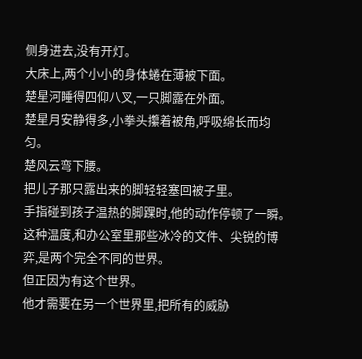侧身进去,没有开灯。
大床上,两个小小的身体蜷在薄被下面。
楚星河睡得四仰八叉,一只脚露在外面。
楚星月安静得多,小拳头攥着被角,呼吸绵长而均匀。
楚风云弯下腰。
把儿子那只露出来的脚轻轻塞回被子里。
手指碰到孩子温热的脚踝时,他的动作停顿了一瞬。
这种温度,和办公室里那些冰冷的文件、尖锐的博弈,是两个完全不同的世界。
但正因为有这个世界。
他才需要在另一个世界里,把所有的威胁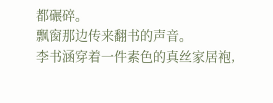都碾碎。
飘窗那边传来翻书的声音。
李书涵穿着一件素色的真丝家居袍,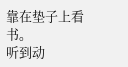靠在垫子上看书。
听到动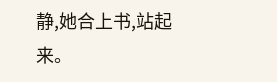静,她合上书,站起来。